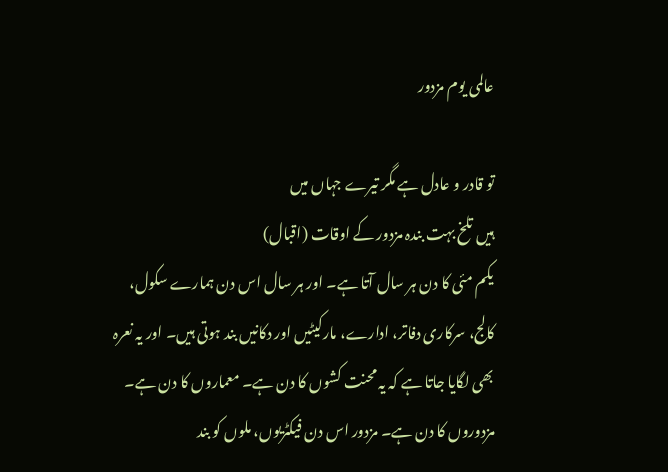عالمی یوم مزدور

تو قادر و عادل ہے مگر تیرے جہاں میں
ہیں تلخ بہت بندہ مزدور کے اوقات (اقبال)
یکم مئی کا دن ہر سال آتا ہے۔ اور ہر سال اس دن ہمارے سکول، کالج، سرکاری دفاتر، ادارے، مارکیٹیں اور دکانیں بند ہوتی ہیں۔ اور یہ نعرہ بھی لگایا جاتا ہے کہ یہ محنت کشوں کا دن ہے۔ معماروں کا دن ہے۔ مزدوروں کا دن ہے۔ مزدور اس دن فیکٹریوں، ملوں کو بند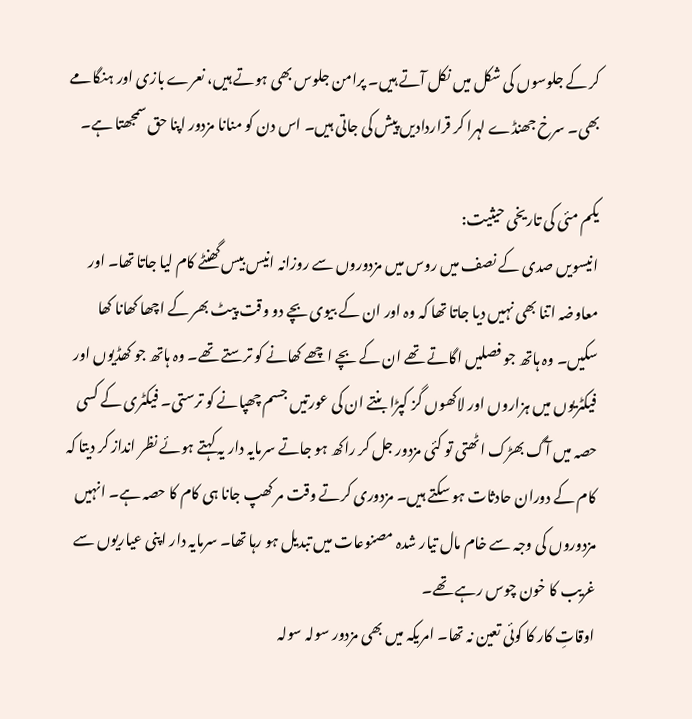کر کے جلوسوں کی شکل میں نکل آتے ہیں۔ پرامن جلوس بھی ہوتے ہیں، نعرے بازی اور ہنگامے بھی۔ سرخ جھنڈے لہرا کر قراردادیں پیش کی جاتی ہیں۔ اس دن کو منانا مزدور اپنا حق سمجھتا ہے۔

یکم مئی کی تاریخی حیثیت:
انیسویں صدی کے نصف میں روس میں مزدوروں سے روزانہ انیس بیس گھنٹے کام لیا جاتا تھا۔ اور معاوضہ اتنا بھی نہیں دیا جاتا تھا کہ وہ اور ان کے بیوی بچے دو وقت پیٹ بھر کے اچھا کھانا کھا سکیں۔ وہ ہاتھ جو فصلیں اگاتے تھے ان کے بچے اچھے کھانے کو ترستے تھے۔ وہ ہاتھ جو کھڈیوں اور فیکٹریوں میں ہزاروں اور لاکھوں گز کپڑا بنتے ان کی عورتیں جسم چھپانے کو ترستی۔ فیکٹری کے کسی حصہ میں آگ بھڑک اٹھتی تو کئی مزدور جل کر راکھ ہو جاتے سرمایہ دار یہ کہتے ہوئے نظر انداز کر دیتا کہ کام کے دوران حادثات ہو سکتے ہیں۔ مزدوری کرتے وقت مر کھپ جانا ہی کام کا حصہ ہے۔ انہیں مزدوروں کی وجہ سے خام مال تیار شدہ مصنوعات میں تبدیل ہو رہا تھا۔ سرمایہ دار اپنی عیاریوں سے غریب کا خون چوس رہے تھے۔
اوقاتِ کار کا کوئی تعین نہ تھا۔ امریکہ میں بھی مزدور سولہ سولہ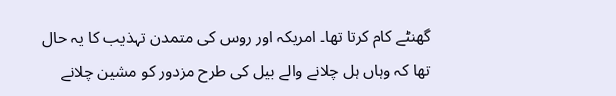گھنٹے کام کرتا تھا۔ امریکہ اور روس کی متمدن تہذیب کا یہ حال تھا کہ وہاں ہل چلانے والے بیل کی طرح مزدور کو مشین چلانے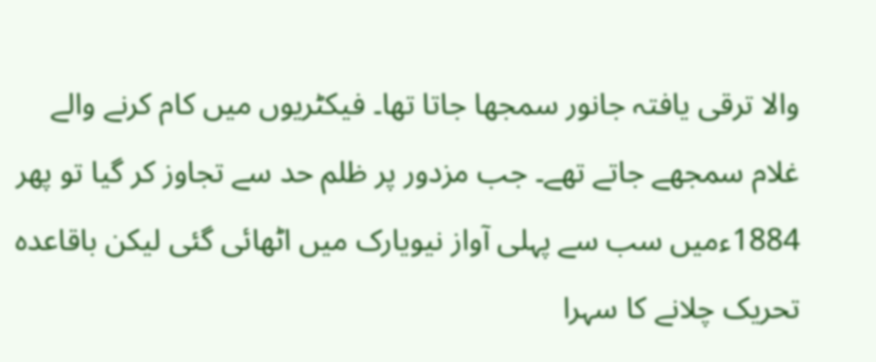والا ترقی یافتہ جانور سمجھا جاتا تھا۔ فیکٹریوں میں کام کرنے والے غلام سمجھے جاتے تھے۔ جب مزدور پر ظلم حد سے تجاوز کر گیا تو پھر 1884ءمیں سب سے پہلی آواز نیویارک میں اٹھائی گئی لیکن باقاعدہ تحریک چلانے کا سہرا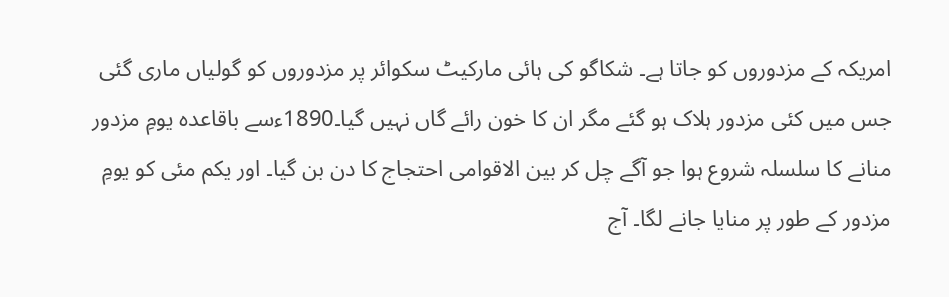امریکہ کے مزدوروں کو جاتا ہے۔ شکاگو کی ہائی مارکیٹ سکوائر پر مزدوروں کو گولیاں ماری گئی جس میں کئی مزدور ہلاک ہو گئے مگر ان کا خون رائے گاں نہیں گیا۔1890ءسے باقاعدہ یومِ مزدور منانے کا سلسلہ شروع ہوا جو آگے چل کر بین الاقوامی احتجاج کا دن بن گیا۔ اور یکم مئی کو یومِ مزدور کے طور پر منایا جانے لگا۔ آج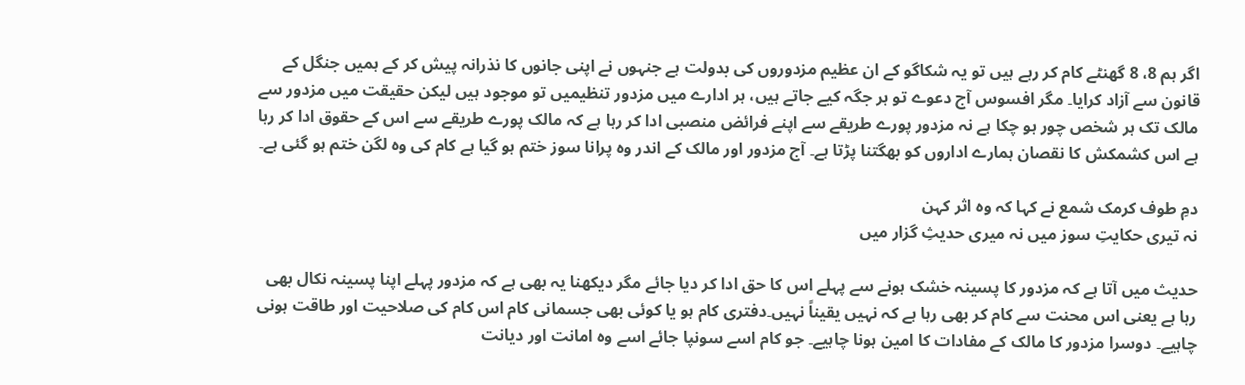اگر ہم 8، 8 گھنٹے کام کر رہے ہیں تو یہ شکاگو کے ان عظیم مزدوروں کی بدولت ہے جنہوں نے اپنی جانوں کا نذرانہ پیش کر کے ہمیں جنگل کے قانون سے آزاد کرایا۔ مگر افسوس آج دعوے تو ہر جگہ کیے جاتے ہیں، ہر ادارے میں مزدور تنظیمیں تو موجود ہیں لیکن حقیقت میں مزدور سے مالک تک ہر شخص چور ہو چکا ہے نہ مزدور پورے طریقے سے اپنے فرائض منصبی ادا کر رہا ہے کہ مالک پورے طریقے سے اس کے حقوق ادا کر رہا ہے اس کشمکش کا نقصان ہمارے اداروں کو بھگتنا پڑتا ہے۔ آج مزدور اور مالک کے اندر وہ پرانا سوز ختم ہو گیا ہے کام کی وہ لگن ختم ہو گئی ہے۔

دمِ طوف کرمک شمع نے کہا کہ وہ اثر کہن
نہ تیری حکایتِ سوز میں نہ میری حدیثِ گزار میں

حدیث میں آتا ہے کہ مزدور کا پسینہ خشک ہونے سے پہلے اس کا حق ادا کر دیا جائے مگر دیکھنا یہ بھی ہے کہ مزدور پہلے اپنا پسینہ نکال بھی رہا ہے یعنی اس محنت سے کام کر بھی رہا ہے کہ نہیں یقیناً نہیں۔دفتری کام ہو یا کوئی بھی جسمانی کام اس کام کی صلاحیت اور طاقت ہونی چاہیے۔ دوسرا مزدور کا مالک کے مفادات کا امین ہونا چاہیے۔ جو کام اسے سونپا جائے اسے وہ امانت اور دیانت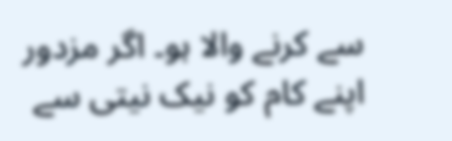سے کرنے والا ہو۔ اگر مزدور اپنے کام کو نیک نیتی سے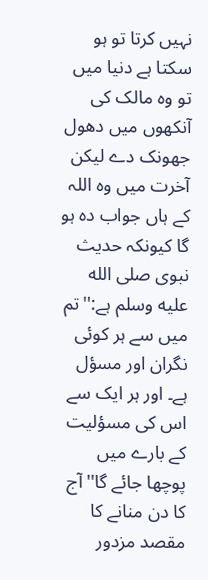نہیں کرتا تو ہو سکتا ہے دنیا میں تو وہ مالک کی آنکھوں میں دھول جھونک دے لیکن آخرت میں وہ اللہ کے ہاں جواب دہ ہو گا کیونکہ حدیث نبوی صلى الله عليه وسلم ہے:''تم میں سے ہر کوئی نگران اور مسؤل ہے۔ اور ہر ایک سے اس کی مسؤلیت کے بارے میں پوچھا جائے گا''آج کا دن منانے کا مقصد مزدور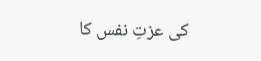کی عزتِ نفس کا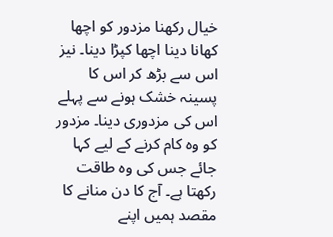خیال رکھنا مزدور کو اچھا کھانا دینا اچھا کپڑا دینا۔ نیز اس سے بڑھ کر اس کا پسینہ خشک ہونے سے پہلے اس کی مزدوری دینا۔ مزدور کو وہ کام کرنے کے لیے کہا جائے جس کی وہ طاقت رکھتا ہے۔ آج کا دن منانے کا مقصد ہمیں اپنے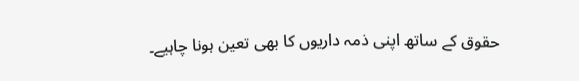حقوق کے ساتھ اپنی ذمہ داریوں کا بھی تعین ہونا چاہیے۔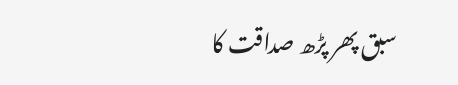سبق پھر پڑھ صداقت کا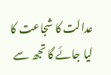عدالت کا شجاعت کا
لیا جائے گا تجھ سے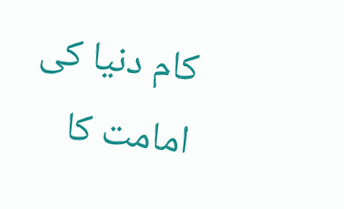کام دنیا کی امامت کا